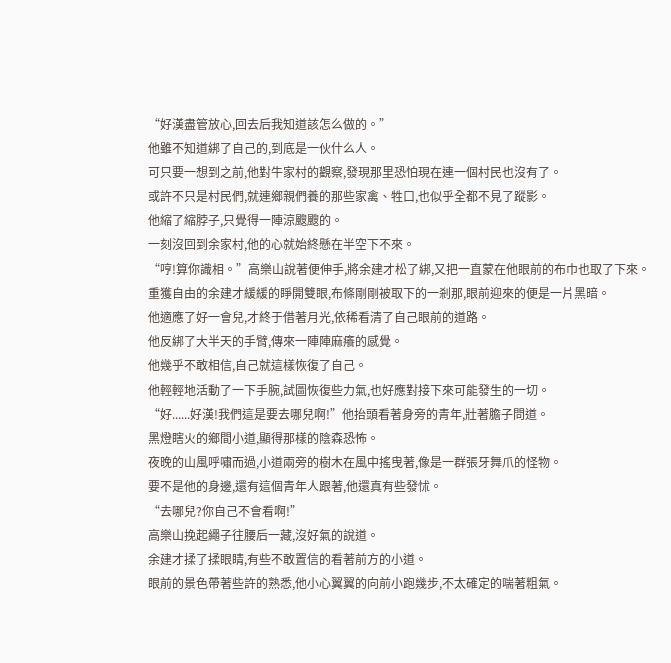“好漢盡管放心,回去后我知道該怎么做的。”
他雖不知道綁了自己的,到底是一伙什么人。
可只要一想到之前,他對牛家村的觀察,發現那里恐怕現在連一個村民也沒有了。
或許不只是村民們,就連鄉親們養的那些家禽、牲口,也似乎全都不見了蹤影。
他縮了縮脖子,只覺得一陣涼颼颼的。
一刻沒回到余家村,他的心就始終懸在半空下不來。
“哼!算你識相。”高樂山說著便伸手,將余建才松了綁,又把一直蒙在他眼前的布巾也取了下來。
重獲自由的余建才緩緩的睜開雙眼,布條剛剛被取下的一剎那,眼前迎來的便是一片黑暗。
他適應了好一會兒,才終于借著月光,依稀看清了自己眼前的道路。
他反綁了大半天的手臂,傳來一陣陣麻癢的感覺。
他幾乎不敢相信,自己就這樣恢復了自己。
他輕輕地活動了一下手腕,試圖恢復些力氣,也好應對接下來可能發生的一切。
“好......好漢!我們這是要去哪兒啊!”他抬頭看著身旁的青年,壯著膽子問道。
黑燈瞎火的鄉間小道,顯得那樣的陰森恐怖。
夜晚的山風呼嘯而過,小道兩旁的樹木在風中搖曳著,像是一群張牙舞爪的怪物。
要不是他的身邊,還有這個青年人跟著,他還真有些發怵。
“去哪兒?你自己不會看啊!”
高樂山挽起繩子往腰后一藏,沒好氣的說道。
余建才揉了揉眼睛,有些不敢置信的看著前方的小道。
眼前的景色帶著些許的熟悉,他小心翼翼的向前小跑幾步,不太確定的喘著粗氣。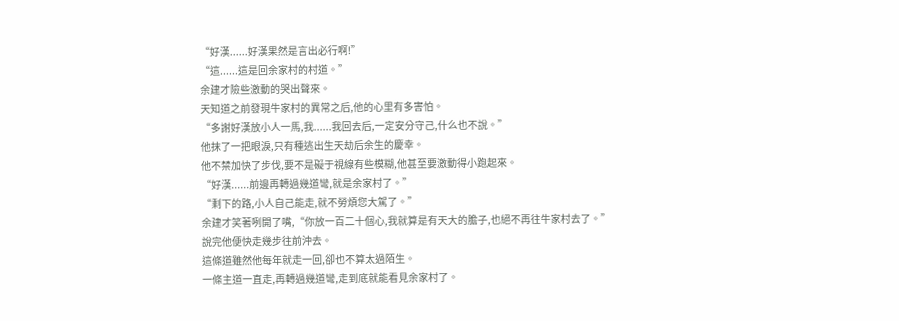“好漢......好漢果然是言出必行啊!”
“這......這是回余家村的村道。”
余建才險些激動的哭出聲來。
天知道之前發現牛家村的異常之后,他的心里有多害怕。
“多謝好漢放小人一馬,我......我回去后,一定安分守己,什么也不說。”
他抹了一把眼淚,只有種逃出生天劫后余生的慶幸。
他不禁加快了步伐,要不是礙于視線有些模糊,他甚至要激動得小跑起來。
“好漢......前邊再轉過幾道彎,就是余家村了。”
“剩下的路,小人自己能走,就不勞煩您大駕了。”
余建才笑著咧開了嘴,“你放一百二十個心,我就算是有天大的膽子,也絕不再往牛家村去了。”
說完他便快走幾步往前沖去。
這條道雖然他每年就走一回,卻也不算太過陌生。
一條主道一直走,再轉過幾道彎,走到底就能看見余家村了。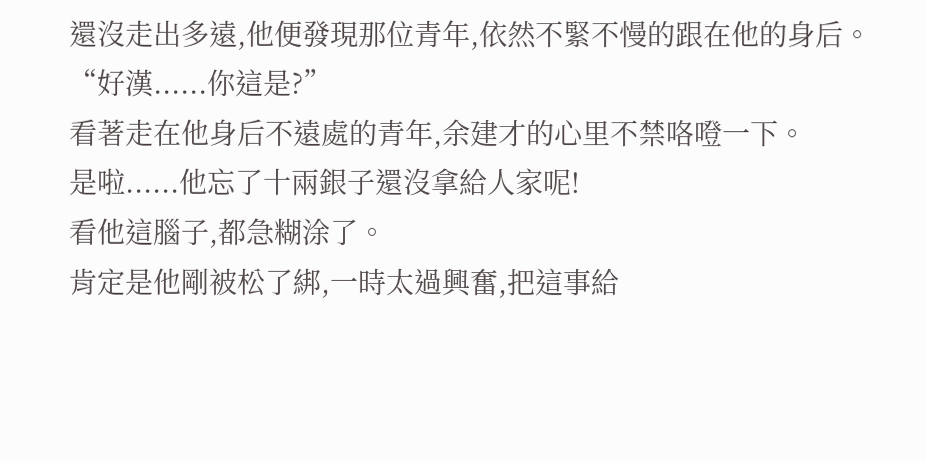還沒走出多遠,他便發現那位青年,依然不緊不慢的跟在他的身后。
“好漢......你這是?”
看著走在他身后不遠處的青年,余建才的心里不禁咯噔一下。
是啦......他忘了十兩銀子還沒拿給人家呢!
看他這腦子,都急糊涂了。
肯定是他剛被松了綁,一時太過興奮,把這事給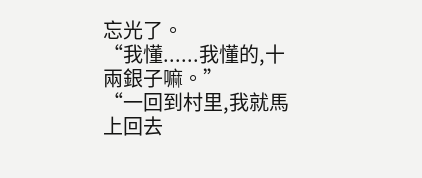忘光了。
“我懂......我懂的,十兩銀子嘛。”
“一回到村里,我就馬上回去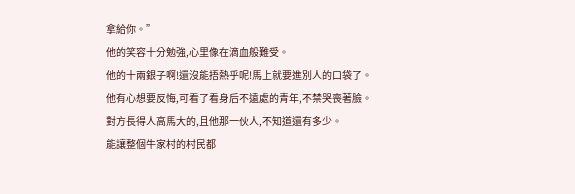拿給你。”
他的笑容十分勉強,心里像在滴血般難受。
他的十兩銀子啊!還沒能捂熱乎呢!馬上就要進別人的口袋了。
他有心想要反悔,可看了看身后不遠處的青年,不禁哭喪著臉。
對方長得人高馬大的,且他那一伙人,不知道還有多少。
能讓整個牛家村的村民都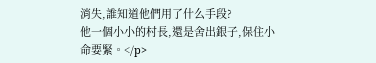消失,誰知道他們用了什么手段?
他一個小小的村長,還是舍出銀子,保住小命要緊。</p>